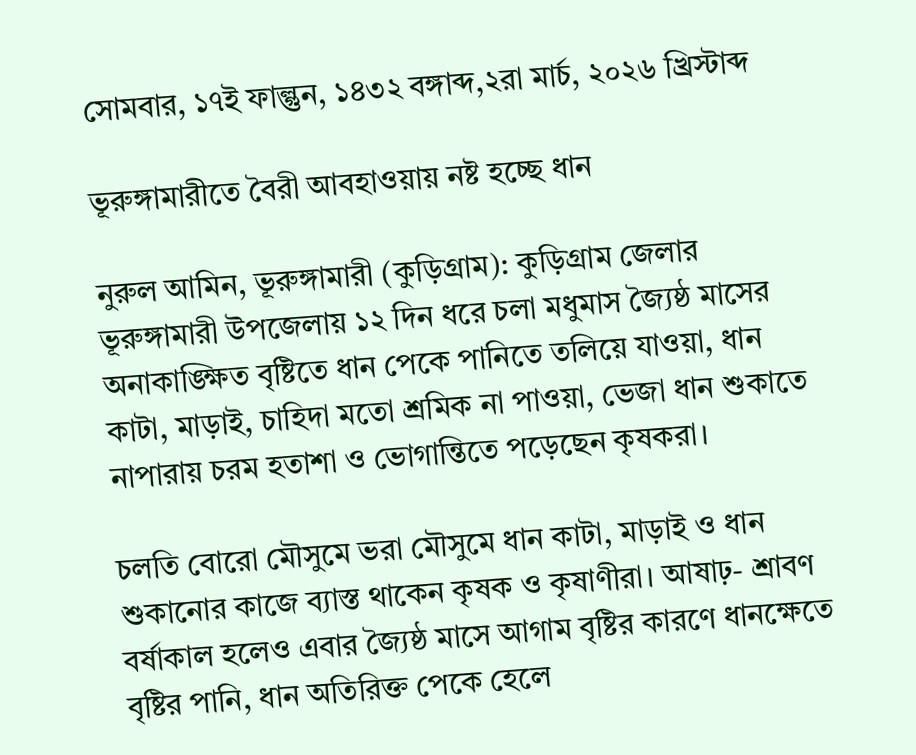সোমবার, ১৭ই ফাল্গুন, ১৪৩২ বঙ্গাব্দ,২রা মার্চ, ২০২৬ খ্রিস্টাব্দ

ভূরুঙ্গামারীতে বৈরী আবহাওয়ায় নষ্ট হচ্ছে ধান

নুরুল আমিন, ভূরুঙ্গামারী (কুড়িগ্রাম): কুড়িগ্রাম জেলার ভূরুঙ্গামারী উপজেলায় ১২ দিন ধরে চলা মধুমাস জ্যৈষ্ঠ মাসের অনাকাঙ্ক্ষিত বৃষ্টিতে ধান পেকে পানিতে তলিয়ে যাওয়া, ধান কাটা, মাড়াই, চাহিদা মতো শ্রমিক না পাওয়া, ভেজা ধান শুকাতে নাপারায় চরম হতাশা ও ভোগান্তিতে পড়েছেন কৃষকরা।

চলতি বোরো মৌসুমে ভরা মৌসুমে ধান কাটা, মাড়াই ও ধান শুকানোর কাজে ব্যাস্ত থাকেন কৃষক ও কৃষাণীরা। আষাঢ়- শ্রাবণ বর্ষাকাল হলেও এবার জ্যৈষ্ঠ মাসে আগাম বৃষ্টির কারণে ধানক্ষেতে বৃষ্টির পানি, ধান অতিরিক্ত পেকে হেলে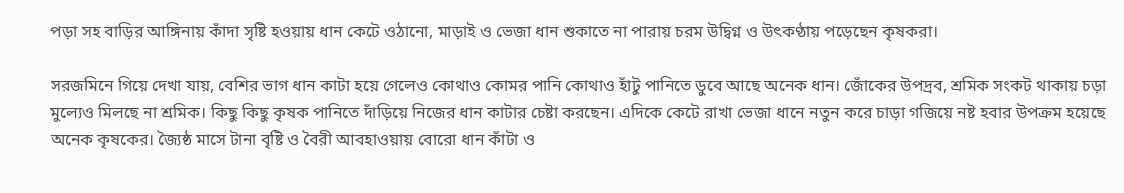পড়া সহ বাড়ির আঙ্গিনায় কাঁদা সৃষ্টি হওয়ায় ধান কেটে ওঠানো, মাড়াই ও ভেজা ধান শুকাতে না পারায় চরম উদ্বিগ্ন ও উৎকণ্ঠায় পড়েছেন কৃষকরা।

সরজমিনে গিয়ে দেখা যায়, বেশির ভাগ ধান কাটা হয়ে গেলেও কোথাও কোমর পানি কোথাও হাঁটু পানিতে ডুবে আছে অনেক ধান। জোঁকের উপদ্রব, শ্রমিক সংকট থাকায় চড়া মুল্যেও মিলছে না শ্রমিক। কিছু কিছু কৃষক পানিতে দাঁড়িয়ে নিজের ধান কাটার চেষ্টা করছেন। এদিকে কেটে রাখা ভেজা ধানে নতুন করে চাড়া গজিয়ে নষ্ট হবার উপক্রম হয়েছে অনেক কৃষকের। জ্যৈষ্ঠ মাসে টানা বৃষ্টি ও বৈরী আবহাওয়ায় বোরো ধান কাঁটা ও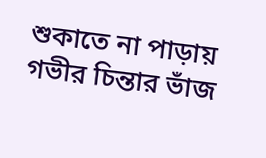শুকাতে না পাড়ায় গভীর চিন্তার ভাঁজ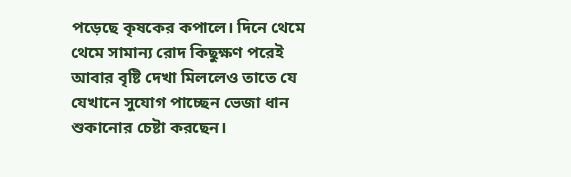পড়েছে কৃষকের কপালে। দিনে থেমে থেমে সামান্য রোদ কিছুক্ষণ পরেই আবার বৃষ্টি দেখা মিললেও তাতে যে যেখানে সুযোগ পাচ্ছেন ভেজা ধান শুকানোর চেষ্টা করছেন।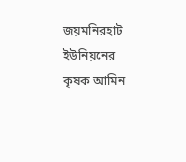জয়মনিরহাট ইউনিয়নের কৃষক আমিন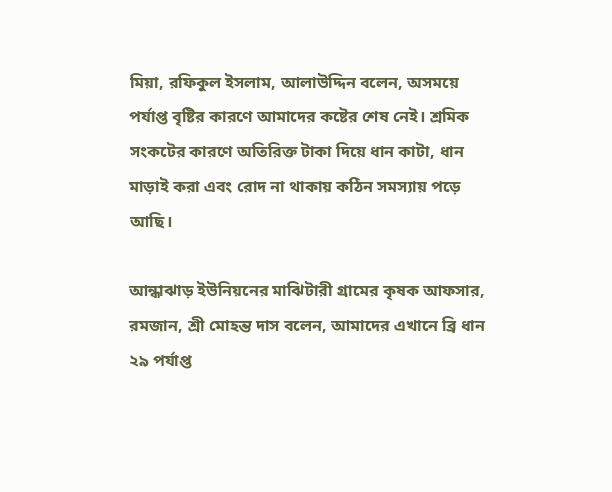মিয়া, রফিকুল ইসলাম, আলাউদ্দিন বলেন, অসময়ে পর্যাপ্ত বৃষ্টির কারণে আমাদের কষ্টের শেষ নেই। শ্রমিক সংকটের কারণে অতিরিক্ত টাকা দিয়ে ধান কাটা, ধান মাড়াই করা এবং রোদ না থাকায় কঠিন সমস্যায় পড়ে আছি।

আন্ধাঝাড় ইউনিয়নের মাঝিটারী গ্রামের কৃষক আফসার, রমজান, শ্রী মোহন্ত দাস বলেন, আমাদের এখানে ব্রি ধান ২৯ পর্যাপ্ত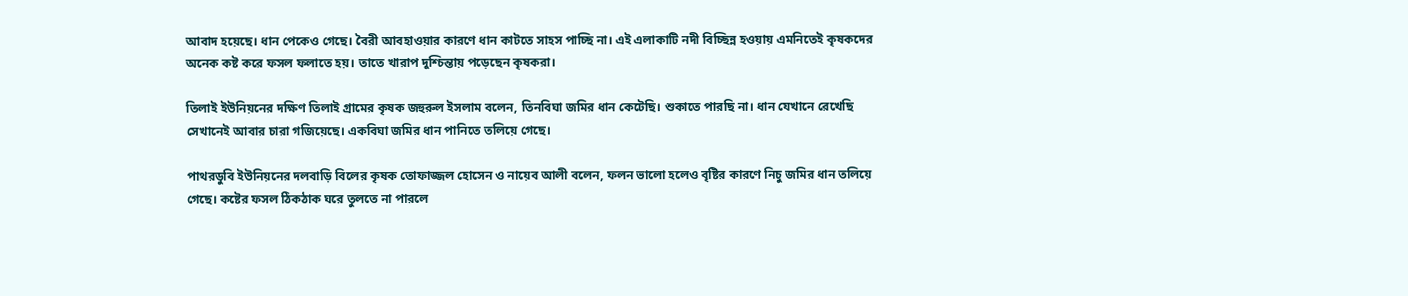আবাদ হয়েছে। ধান পেকেও গেছে। বৈরী আবহাওয়ার কারণে ধান কাটতে সাহস পাচ্ছি না। এই এলাকাটি নদী বিচ্ছিন্ন হওয়ায় এমনিতেই কৃষকদের অনেক কষ্ট করে ফসল ফলাতে হয়। তাতে খারাপ দুশ্চিন্তায় পড়েছেন কৃষকরা।

তিলাই ইউনিয়নের দক্ষিণ তিলাই গ্রামের কৃষক জহুরুল ইসলাম বলেন, তিনবিঘা জমির ধান কেটেছি। শুকাতে পারছি না। ধান যেখানে রেখেছি সেখানেই আবার চারা গজিয়েছে। একবিঘা জমির ধান পানিতে তলিয়ে গেছে।

পাথরডুবি ইউনিয়নের দলবাড়ি বিলের কৃষক তোফাজ্জল হোসেন ও নায়েব আলী বলেন, ফলন ভালো হলেও বৃষ্টির কারণে নিচু জমির ধান তলিয়ে গেছে। কষ্টের ফসল ঠিকঠাক ঘরে তুলতে না পারলে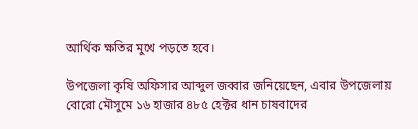আর্থিক ক্ষতির মুখে পড়তে হবে।

উপজেলা কৃষি অফিসার আব্দুল জব্বার জনিয়েছেন, এবার উপজেলায় বোরো মৌসুমে ১৬ হাজার ৪৮৫ হেক্টর ধান চাষবাদের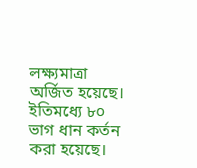লক্ষ্যমাত্রা অর্জিত হয়েছে। ইতিমধ্যে ৮০ ভাগ ধান কর্তন করা হয়েছে।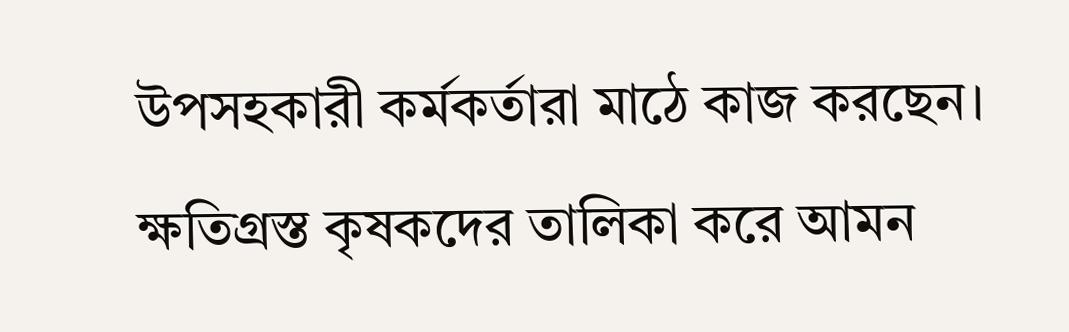উপসহকারী কর্মকর্তারা মাঠে কাজ করছেন। ক্ষতিগ্রস্ত কৃষকদের তালিকা করে আমন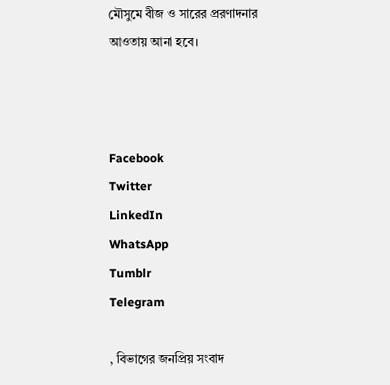মৌসুমে বীজ ও সারের প্ররণাদনার আওতায় আনা হবে।



Facebook
Twitter
LinkedIn
WhatsApp
Tumblr
Telegram

, বিভাগের জনপ্রিয় সংবাদ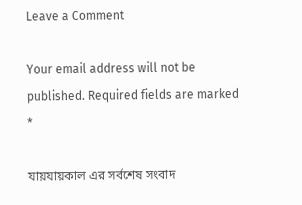Leave a Comment

Your email address will not be published. Required fields are marked *

যায়যায়কাল এর সর্বশেষ সংবাদ